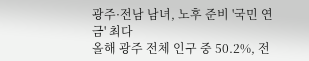광주·전남 남녀, 노후 준비 '국민 연금' 최다
올해 광주 전체 인구 중 50.2%, 전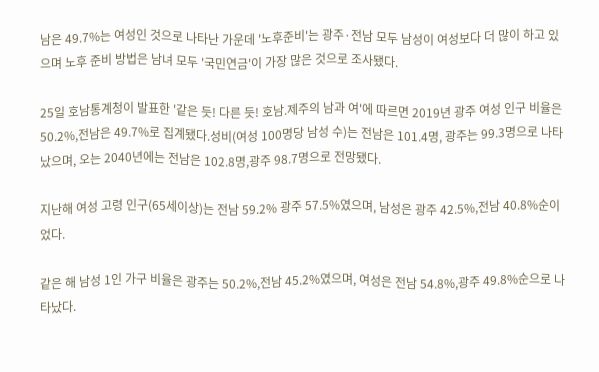남은 49.7%는 여성인 것으로 나타난 가운데 '노후준비'는 광주·전남 모두 남성이 여성보다 더 많이 하고 있으며 노후 준비 방법은 남녀 모두 '국민연금'이 가장 많은 것으로 조사됐다.

25일 호남통계청이 발표한 '같은 듯! 다른 듯! 호남.제주의 남과 여'에 따르면 2019년 광주 여성 인구 비율은 50.2%,전남은 49.7%로 집계됐다.성비(여성 100명당 남성 수)는 전남은 101.4명, 광주는 99.3명으로 나타났으며, 오는 2040년에는 전남은 102.8명,광주 98.7명으로 전망됐다.

지난해 여성 고령 인구(65세이상)는 전남 59.2% 광주 57.5%였으며, 남성은 광주 42.5%,전남 40.8%순이었다.

같은 해 남성 1인 가구 비율은 광주는 50.2%,전남 45.2%였으며, 여성은 전남 54.8%,광주 49.8%순으로 나타났다.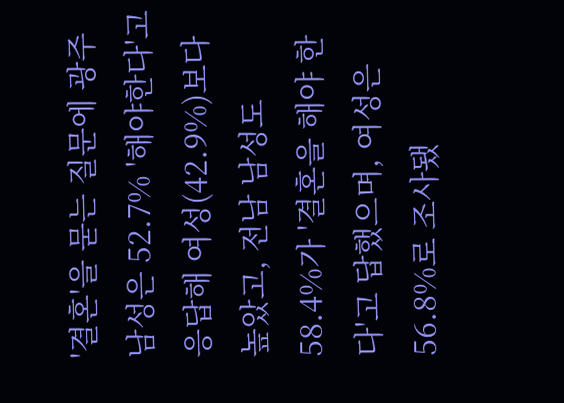'결혼'을 묻는 질문에 광주 남성은 52.7% '해야한다'고 응답해 여성(42.9%)보다 높았고, 전남 남성도 58.4%가 '결혼을 해야 한다'고 답했으며, 여성은 56.8%로 조사됐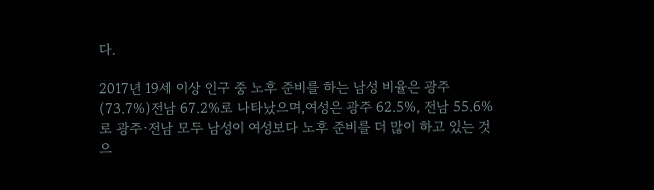다.

2017년 19세 이상 인구 중 노후 준비를 하는 남성 비율은 광주(73.7%)전남 67.2%로 나타났으며,여성은 광주 62.5%, 전남 55.6%로 광주·전남 모두 남성이 여성보다 노후 준비를 더 많이 하고 있는 것으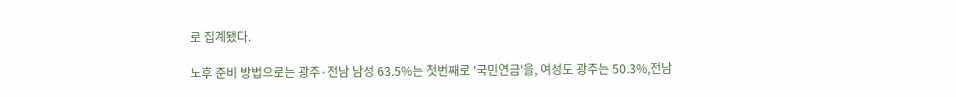로 집계됐다.

노후 준비 방법으로는 광주·전남 남성 63.5%는 첫번째로 '국민연금'을, 여성도 광주는 50.3%,전남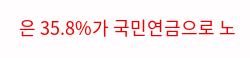은 35.8%가 국민연금으로 노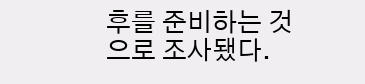후를 준비하는 것으로 조사됐다.